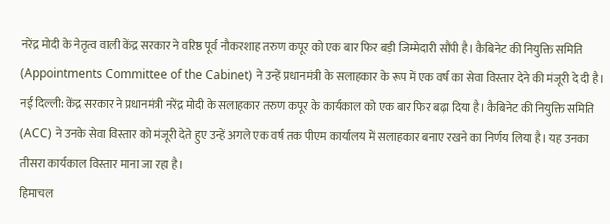नरेंद्र मोदी के नेतृत्व वाली केंद्र सरकार ने वरिष्ठ पूर्व नौकरशाह तरुण कपूर को एक बार फिर बड़ी जिम्मेदारी सौंपी है। कैबिनेट की नियुक्ति समिति (Appointments Committee of the Cabinet) ने उन्हें प्रधानमंत्री के सलाहकार के रूप में एक वर्ष का सेवा विस्तार देने की मंजूरी दे दी है।
नई दिल्ली: केंद्र सरकार ने प्रधानमंत्री नरेंद्र मोदी के सलाहकार तरुण कपूर के कार्यकाल को एक बार फिर बढ़ा दिया है। कैबिनेट की नियुक्ति समिति (ACC) ने उनके सेवा विस्तार को मंजूरी देते हुए उन्हें अगले एक वर्ष तक पीएम कार्यालय में सलाहकार बनाए रखने का निर्णय लिया है। यह उनका तीसरा कार्यकाल विस्तार माना जा रहा है।
हिमाचल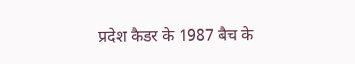प्रदेश कैडर के 1987 बैच के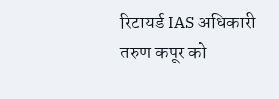रिटायर्ड IAS अधिकारी तरुण कपूर को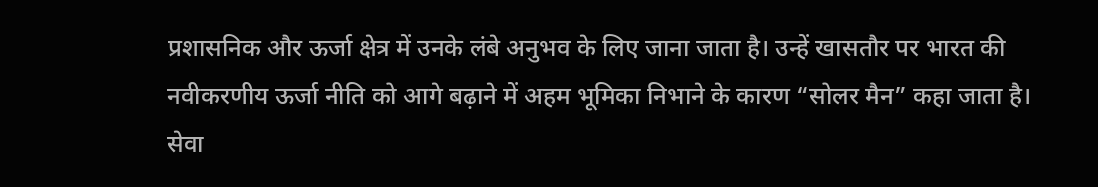प्रशासनिक और ऊर्जा क्षेत्र में उनके लंबे अनुभव के लिए जाना जाता है। उन्हें खासतौर पर भारत की नवीकरणीय ऊर्जा नीति को आगे बढ़ाने में अहम भूमिका निभाने के कारण “सोलर मैन” कहा जाता है।
सेवा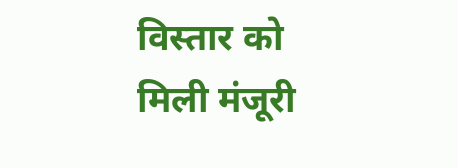विस्तार को मिली मंजूरी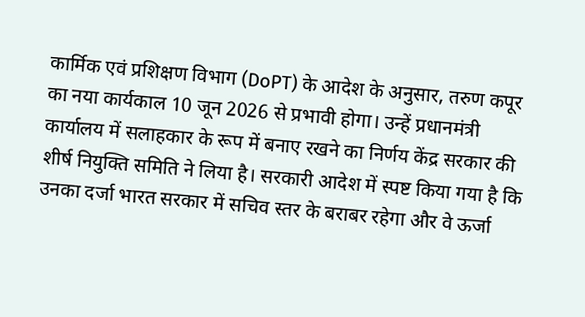कार्मिक एवं प्रशिक्षण विभाग (DoPT) के आदेश के अनुसार, तरुण कपूर का नया कार्यकाल 10 जून 2026 से प्रभावी होगा। उन्हें प्रधानमंत्री कार्यालय में सलाहकार के रूप में बनाए रखने का निर्णय केंद्र सरकार की शीर्ष नियुक्ति समिति ने लिया है। सरकारी आदेश में स्पष्ट किया गया है कि उनका दर्जा भारत सरकार में सचिव स्तर के बराबर रहेगा और वे ऊर्जा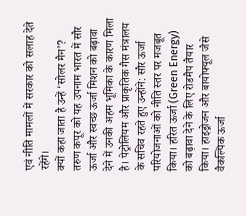एवं नीति मामलों में सरकार को सलाह देते रहेंगे।
क्यों कहा जाता है उन्हें ‘सोलर मैन’?
तरुण कपूर को यह उपनाम भारत में सौर ऊर्जा और स्वच्छ ऊर्जा मिशन को बढ़ावा देने में उनकी अहम भूमिका के कारण मिला है। पेट्रोलियम और प्राकृतिक गैस मंत्रालय के सचिव रहते हुए उन्होंने: सौर ऊर्जा परियोजनाओं को नीति स्तर पर मजबूत किया। हरित ऊर्जा (Green Energy) को बढ़ावा देने के लिए रोडमैप तैयार किया। हाइड्रोजन और बायोफ्यूल जैसे वैकल्पिक ऊर्जा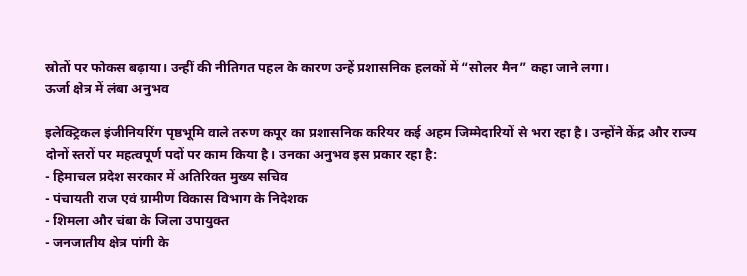स्रोतों पर फोकस बढ़ाया। उन्हीं की नीतिगत पहल के कारण उन्हें प्रशासनिक हलकों में “सोलर मैन” कहा जाने लगा।
ऊर्जा क्षेत्र में लंबा अनुभव

इलेक्ट्रिकल इंजीनियरिंग पृष्ठभूमि वाले तरुण कपूर का प्रशासनिक करियर कई अहम जिम्मेदारियों से भरा रहा है। उन्होंने केंद्र और राज्य दोनों स्तरों पर महत्वपूर्ण पदों पर काम किया है। उनका अनुभव इस प्रकार रहा है:
- हिमाचल प्रदेश सरकार में अतिरिक्त मुख्य सचिव
- पंचायती राज एवं ग्रामीण विकास विभाग के निदेशक
- शिमला और चंबा के जिला उपायुक्त
- जनजातीय क्षेत्र पांगी के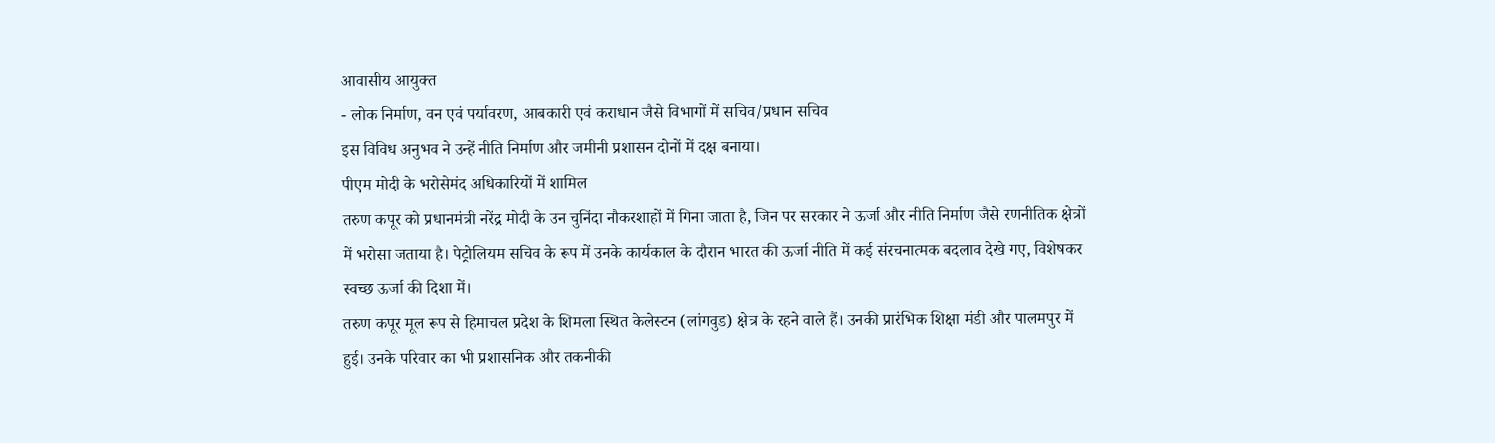आवासीय आयुक्त
- लोक निर्माण, वन एवं पर्यावरण, आबकारी एवं कराधान जैसे विभागों में सचिव/प्रधान सचिव
इस विविध अनुभव ने उन्हें नीति निर्माण और जमीनी प्रशासन दोनों में दक्ष बनाया।
पीएम मोदी के भरोसेमंद अधिकारियों में शामिल
तरुण कपूर को प्रधानमंत्री नरेंद्र मोदी के उन चुनिंदा नौकरशाहों में गिना जाता है, जिन पर सरकार ने ऊर्जा और नीति निर्माण जैसे रणनीतिक क्षेत्रों में भरोसा जताया है। पेट्रोलियम सचिव के रूप में उनके कार्यकाल के दौरान भारत की ऊर्जा नीति में कई संरचनात्मक बदलाव देखे गए, विशेषकर स्वच्छ ऊर्जा की दिशा में।
तरुण कपूर मूल रूप से हिमाचल प्रदेश के शिमला स्थित केलेस्टन (लांगवुड) क्षेत्र के रहने वाले हैं। उनकी प्रारंभिक शिक्षा मंडी और पालमपुर में हुई। उनके परिवार का भी प्रशासनिक और तकनीकी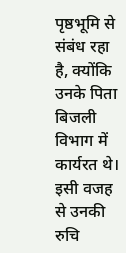पृष्ठभूमि से संबंध रहा है, क्योंकि उनके पिता बिजली विभाग में कार्यरत थे। इसी वजह से उनकी रुचि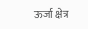ऊर्जा क्षेत्र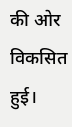की ओर विकसित हुई।